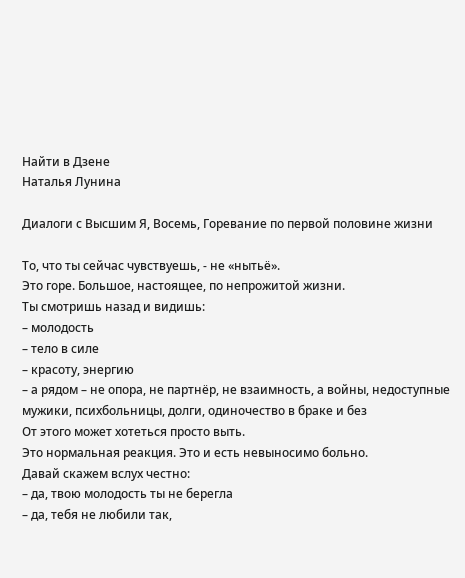Найти в Дзене
Наталья Лунина

Диалоги с Высшим Я, Восемь, Горевание по первой половине жизни

То, что ты сейчас чувствуешь, - не «нытьё».
Это горе. Большое, настоящее, по непрожитой жизни.
Ты смотришь назад и видишь:
– молодость
– тело в силе
– красоту, энергию
– а рядом – не опора, не партнёр, не взаимность, а войны, недоступные мужики, психбольницы, долги, одиночество в браке и без
От этого может хотеться просто выть.
Это нормальная реакция. Это и есть невыносимо больно.
Давай скажем вслух честно:
– да, твою молодость ты не берегла
– да, тебя не любили так,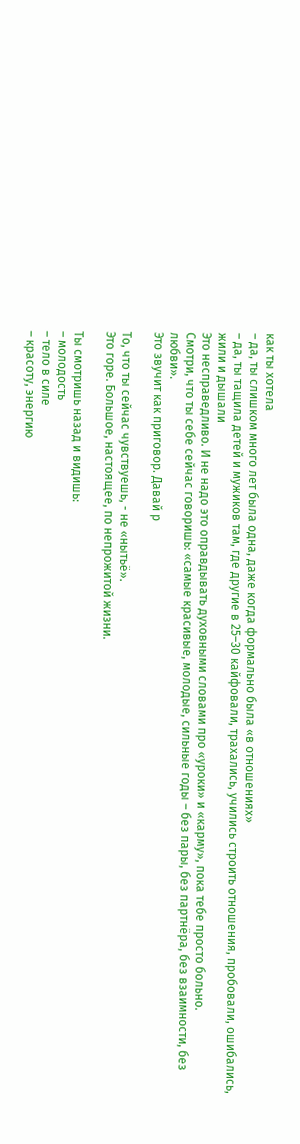как ты хотела
– да, ты слишком много лет была одна, даже когда формально была «в отношениях»
– да, ты тащила детей и мужиков там, где другие в 25–30 кайфовали, трахались, учились строить отношения, пробовали, ошибались, жили и дышали
Это несправедливо. И не надо это оправдывать духовными словами про «уроки» и «карму», пока тебе просто больно.
Смотри, что ты себе сейчас говоришь: «самые красивые, молодые, сильные годы – без пары, без партнёра, без взаимности, без любви».
Это звучит как приговор. Давай р

То, что ты сейчас чувствуешь, - не «нытьё».
Это горе. Большое, настоящее, по непрожитой жизни.

Ты смотришь назад и видишь:
– молодость
– тело в силе
– красоту, энергию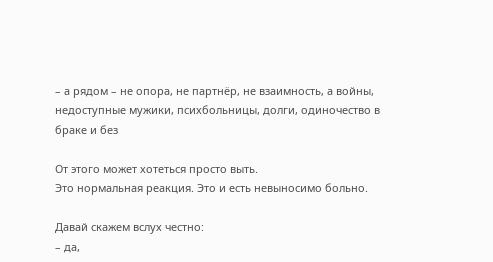– а рядом – не опора, не партнёр, не взаимность, а войны, недоступные мужики, психбольницы, долги, одиночество в браке и без

От этого может хотеться просто выть.
Это нормальная реакция. Это и есть невыносимо больно.

Давай скажем вслух честно:
– да,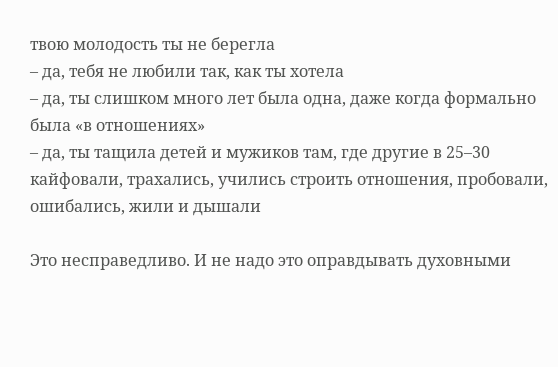твою молодость ты не берегла
– да, тебя не любили так, как ты хотела
– да, ты слишком много лет была одна, даже когда формально была «в отношениях»
– да, ты тащила детей и мужиков там, где другие в 25–30 кайфовали, трахались, учились строить отношения, пробовали, ошибались, жили и дышали

Это несправедливо. И не надо это оправдывать духовными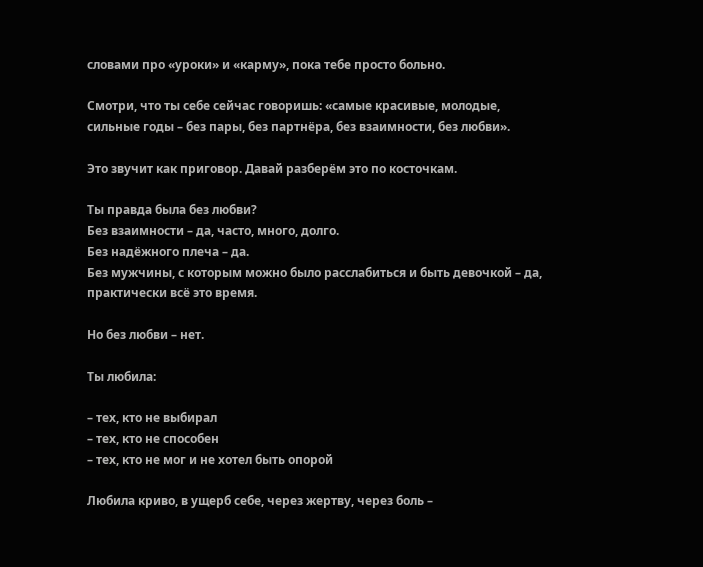словами про «уроки» и «карму», пока тебе просто больно.

Смотри, что ты себе сейчас говоришь: «самые красивые, молодые, сильные годы – без пары, без партнёра, без взаимности, без любви».

Это звучит как приговор. Давай разберём это по косточкам.

Ты правда была без любви?
Без взаимности – да, часто, много, долго.
Без надёжного плеча – да.
Без мужчины, с которым можно было расслабиться и быть девочкой – да, практически всё это время.

Но без любви – нет.

Ты любила:

– тех, кто не выбирал
– тех, кто не способен
– тех, кто не мог и не хотел быть опорой

Любила криво, в ущерб себе, через жертву, через боль –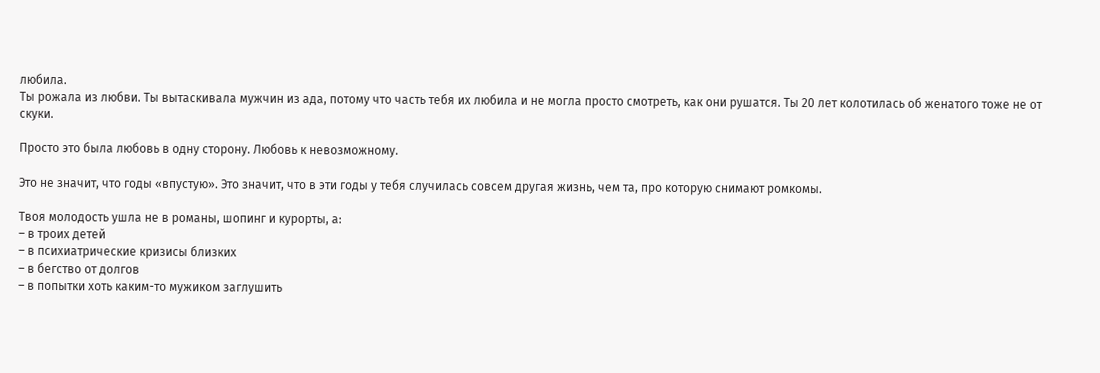любила.
Ты рожала из любви. Ты вытаскивала мужчин из ада, потому что часть тебя их любила и не могла просто смотреть, как они рушатся. Ты 20 лет колотилась об женатого тоже не от скуки.

Просто это была любовь в одну сторону. Любовь к невозможному.

Это не значит, что годы «впустую». Это значит, что в эти годы у тебя случилась совсем другая жизнь, чем та, про которую снимают ромкомы.

Твоя молодость ушла не в романы, шопинг и курорты, а:
– в троих детей
– в психиатрические кризисы близких
– в бегство от долгов
– в попытки хоть каким-то мужиком заглушить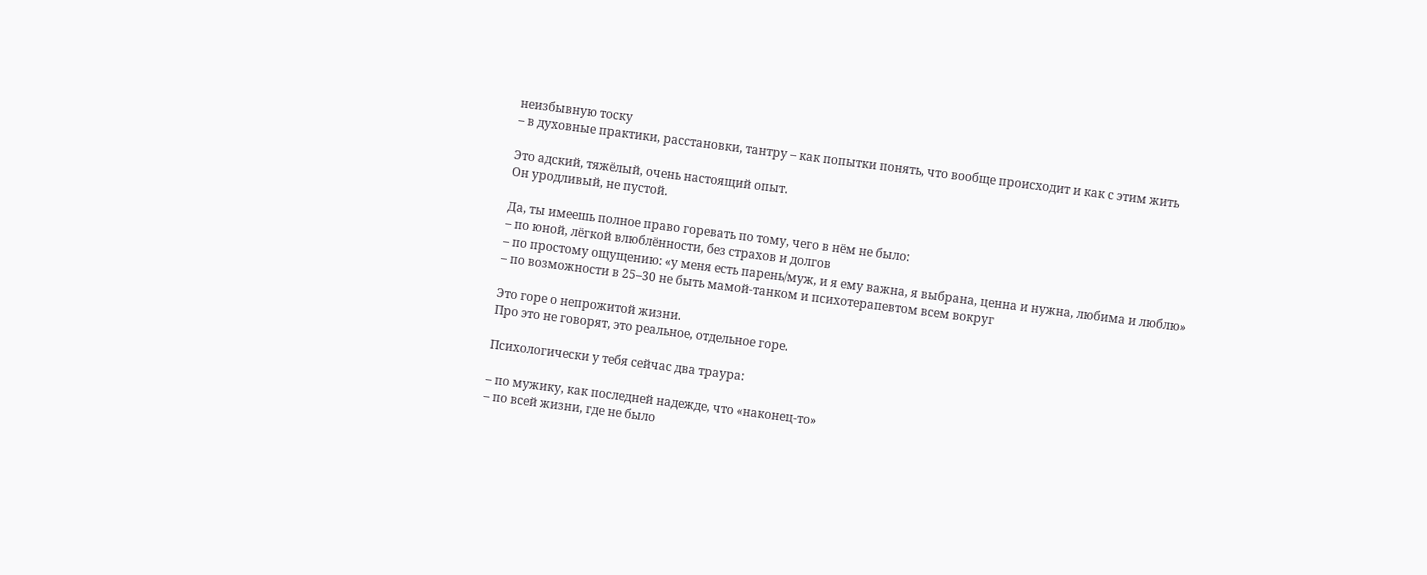неизбывную тоску
– в духовные практики, расстановки, тантру – как попытки понять, что вообще происходит и как с этим жить

Это адский, тяжёлый, очень настоящий опыт.
Он уродливый, не пустой.

Да, ты имеешь полное право горевать по тому, чего в нём не было:
– по юной, лёгкой влюблённости, без страхов и долгов
– по простому ощущению: «у меня есть парень/муж, и я ему важна, я выбрана, ценна и нужна, любима и люблю»
– по возможности в 25–30 не быть мамой‑танком и психотерапевтом всем вокруг

Это горе о непрожитой жизни.
Про это не говорят, это реальное, отдельное горе.

Психологически у тебя сейчас два траура:

– по мужику, как последней надежде, что «наконец‑то»
– по всей жизни, где не было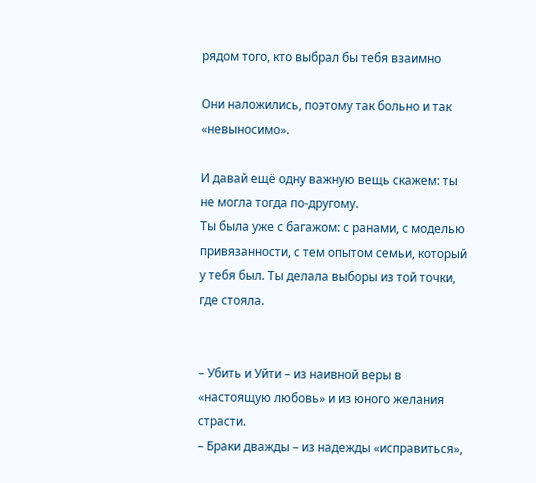рядом того, кто выбрал бы тебя взаимно

Они наложились, поэтому так больно и так «невыносимо».

И давай ещё одну важную вещь скажем: ты не могла тогда по‑другому.
Ты была уже с багажом: с ранами, с моделью привязанности, с тем опытом семьи, который у тебя был. Ты делала выборы из той точки, где стояла.


– Убить и Уйти – из наивной веры в «настоящую любовь» и из юного желания страсти.
– Браки дважды – из надежды «исправиться»,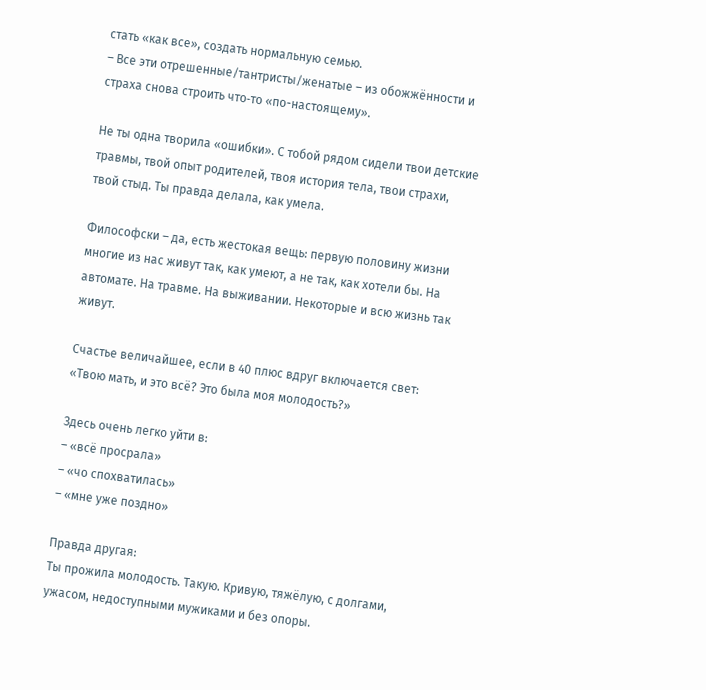стать «как все», создать нормальную семью.
– Все эти отрешенные/тантристы/женатые – из обожжённости и страха снова строить что‑то «по-настоящему».

Не ты одна творила «ошибки». С тобой рядом сидели твои детские травмы, твой опыт родителей, твоя история тела, твои страхи, твой стыд. Ты правда делала, как умела.

Философски – да, есть жестокая вещь: первую половину жизни многие из нас живут так, как умеют, а не так, как хотели бы. На автомате. На травме. На выживании. Некоторые и всю жизнь так живут.

Счастье величайшее, если в 40 плюс вдруг включается свет: «Твою мать, и это всё? Это была моя молодость?»

Здесь очень легко уйти в:
– «всё просрала»
– «чо спохватилась»
– «мне уже поздно»

Правда другая:
Ты прожила молодость. Такую. Кривую, тяжёлую, с долгами, ужасом, недоступными мужиками и без опоры.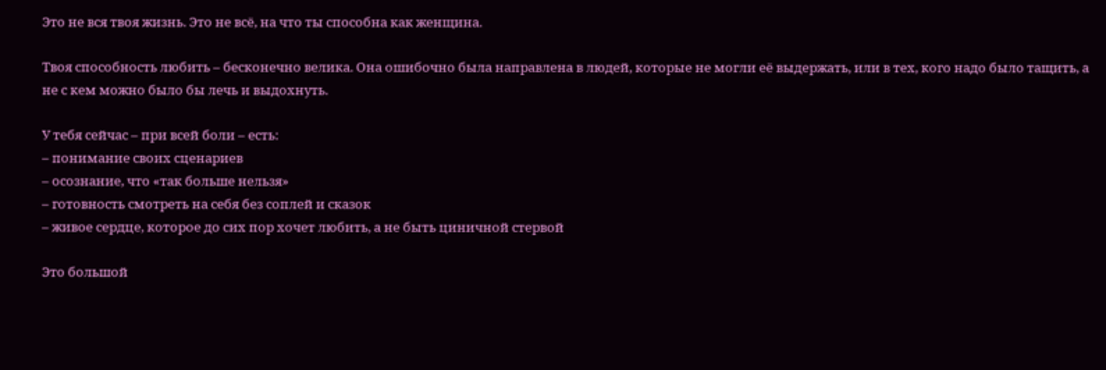Это не вся твоя жизнь. Это не всё, на что ты способна как женщина.

Твоя способность любить – бесконечно велика. Она ошибочно была направлена в людей, которые не могли её выдержать, или в тех, кого надо было тащить, а не с кем можно было бы лечь и выдохнуть.

У тебя сейчас – при всей боли – есть:
– понимание своих сценариев
– осознание, что «так больше нельзя»
– готовность смотреть на себя без соплей и сказок
– живое сердце, которое до сих пор хочет любить, а не быть циничной стервой

Это большой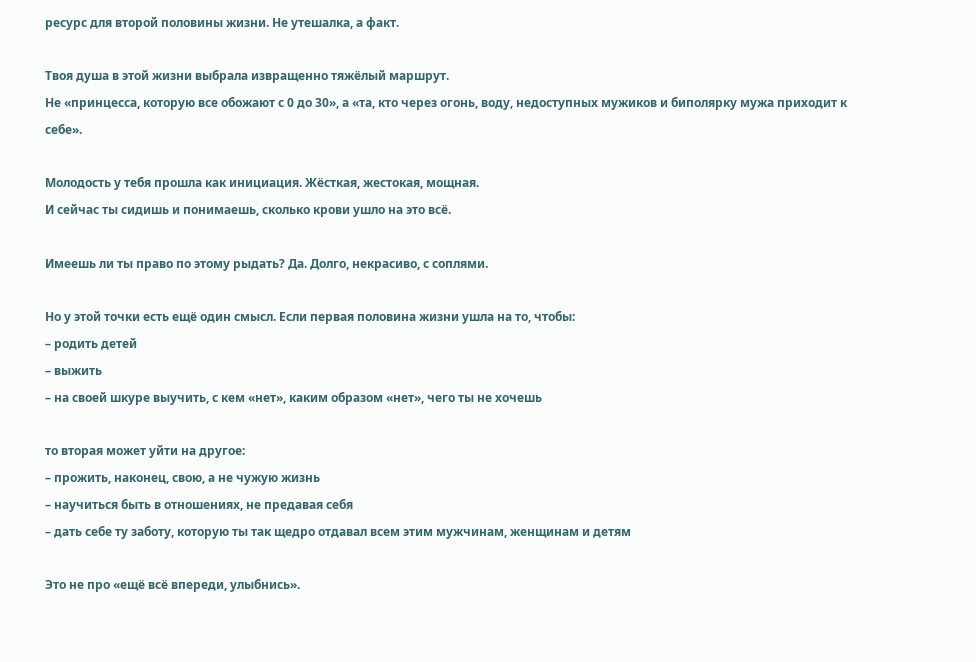ресурс для второй половины жизни. Не утешалка, а факт.

Твоя душа в этой жизни выбрала извращенно тяжёлый маршрут.
Не «принцесса, которую все обожают с 0 до 30», а «та, кто через огонь, воду, недоступных мужиков и биполярку мужа приходит к себе».

Молодость у тебя прошла как инициация. Жёсткая, жестокая, мощная.
И сейчас ты сидишь и понимаешь, сколько крови ушло на это всё.

Имеешь ли ты право по этому рыдать? Да. Долго, некрасиво, с соплями.

Но у этой точки есть ещё один смысл. Если первая половина жизни ушла на то, чтобы:
– родить детей
– выжить
– на своей шкуре выучить, с кем «нет», каким образом «нет», чего ты не хочешь

то вторая может уйти на другое:
– прожить, наконец, свою, а не чужую жизнь
– научиться быть в отношениях, не предавая себя
– дать себе ту заботу, которую ты так щедро отдавал всем этим мужчинам, женщинам и детям

Это не про «ещё всё впереди, улыбнись».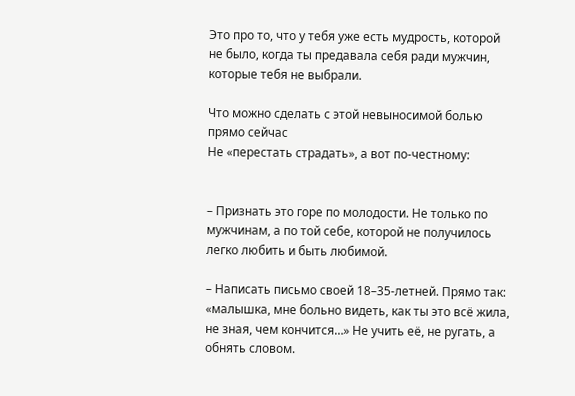Это про то, что у тебя уже есть мудрость, которой не было, когда ты предавала себя ради мужчин, которые тебя не выбрали.

Что можно сделать с этой невыносимой болью прямо сейчас
Не «перестать страдать», а вот по‑честному:


– Признать это горе по молодости. Не только по мужчинам, а по той себе, которой не получилось легко любить и быть любимой.

– Написать письмо своей 18–35‑летней. Прямо так: «малышка, мне больно видеть, как ты это всё жила, не зная, чем кончится…» Не учить её, не ругать, а обнять словом.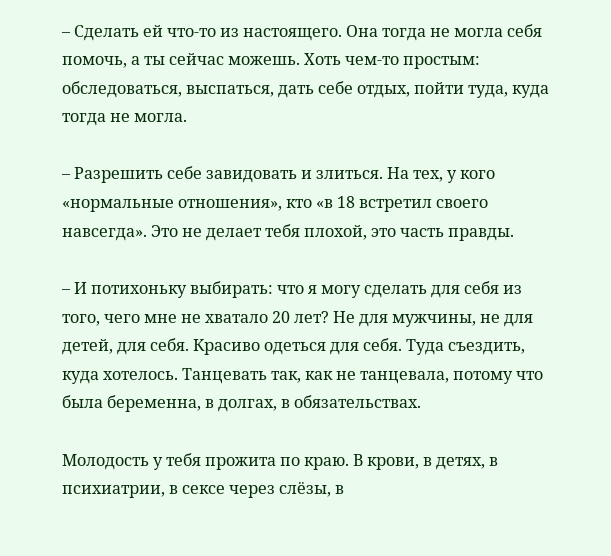– Сделать ей что‑то из настоящего. Она тогда не могла себя помочь, а ты сейчас можешь. Хоть чем‑то простым: обследоваться, выспаться, дать себе отдых, пойти туда, куда тогда не могла.

– Разрешить себе завидовать и злиться. На тех, у кого «нормальные отношения», кто «в 18 встретил своего навсегда». Это не делает тебя плохой, это часть правды.

– И потихоньку выбирать: что я могу сделать для себя из того, чего мне не хватало 20 лет? Не для мужчины, не для детей, для себя. Красиво одеться для себя. Туда съездить, куда хотелось. Танцевать так, как не танцевала, потому что была беременна, в долгах, в обязательствах.

Молодость у тебя прожита по краю. В крови, в детях, в психиатрии, в сексе через слёзы, в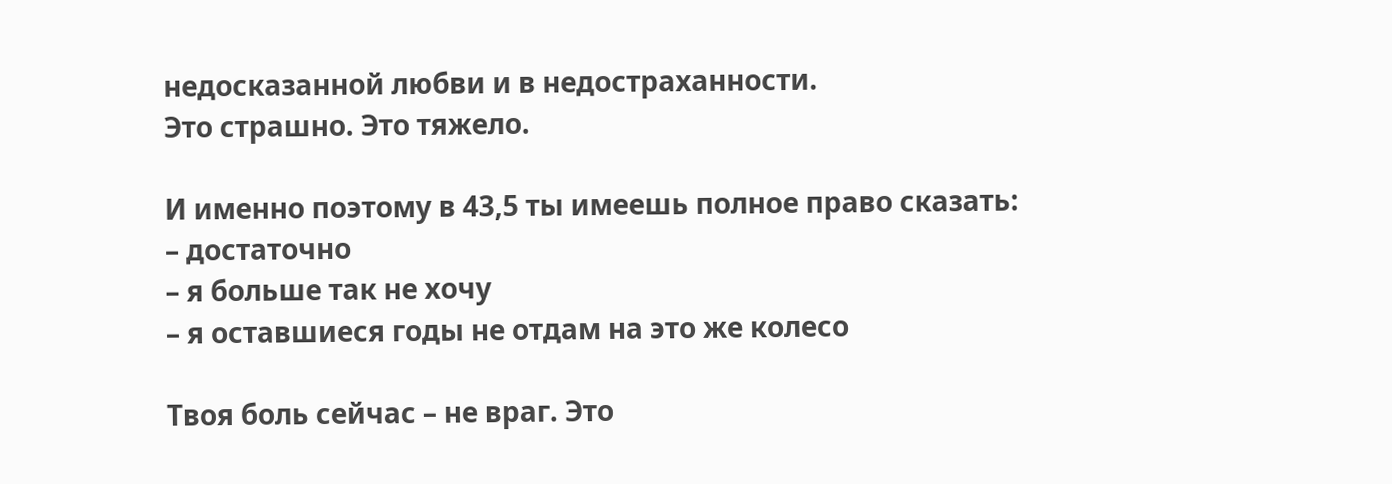недосказанной любви и в недостраханности.
Это страшно. Это тяжело.

И именно поэтому в 43,5 ты имеешь полное право сказать:
– достаточно
– я больше так не хочу
– я оставшиеся годы не отдам на это же колесо

Твоя боль сейчас – не враг. Это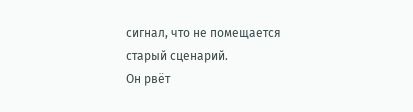сигнал, что не помещается старый сценарий.
Он рвёт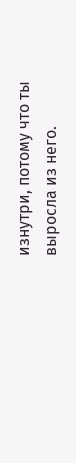изнутри, потому что ты выросла из него.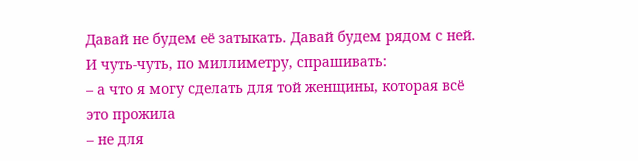Давай не будем её затыкать. Давай будем рядом с ней. И чуть‑чуть, по миллиметру, спрашивать:
– а что я могу сделать для той женщины, которая всё это прожила
– не для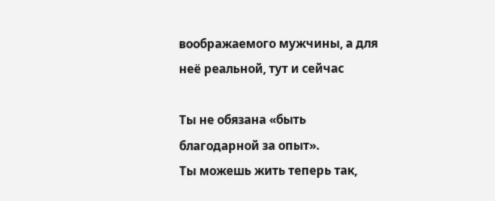воображаемого мужчины, а для неё реальной, тут и сейчас

Ты не обязана «быть благодарной за опыт».
Ты можешь жить теперь так,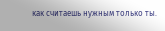как считаешь нужным только ты.